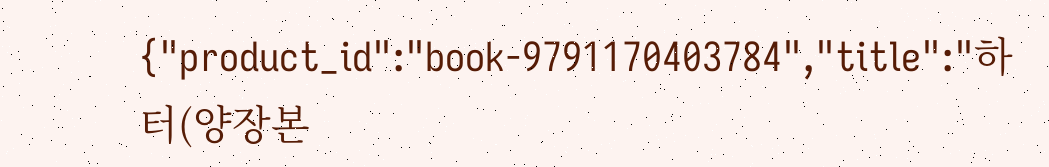{"product_id":"book-9791170403784","title":"하터(양장본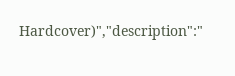Hardcover)","description":"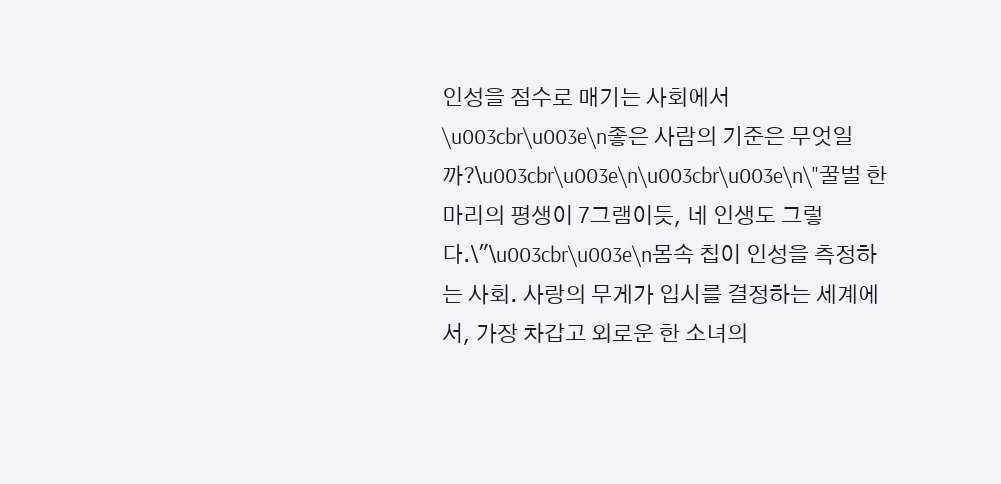인성을 점수로 매기는 사회에서 \u003cbr\u003e\n좋은 사람의 기준은 무엇일까?\u003cbr\u003e\n\u003cbr\u003e\n\"꿀벌 한 마리의 평생이 7그램이듯, 네 인생도 그렇다.\"\u003cbr\u003e\n몸속 칩이 인성을 측정하는 사회. 사랑의 무게가 입시를 결정하는 세계에서, 가장 차갑고 외로운 한 소녀의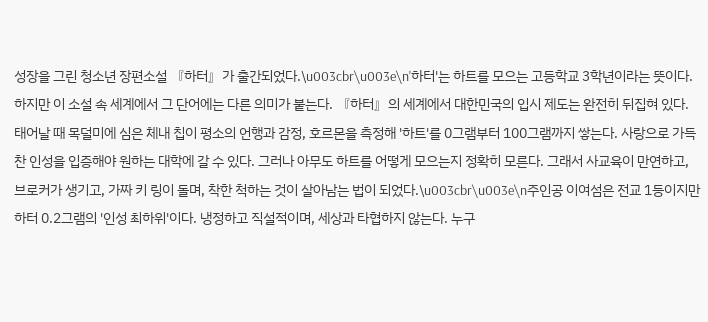성장을 그린 청소년 장편소설 『하터』가 출간되었다.\u003cbr\u003e\n'하터'는 하트를 모으는 고등학교 3학년이라는 뜻이다. 하지만 이 소설 속 세계에서 그 단어에는 다른 의미가 붙는다. 『하터』의 세계에서 대한민국의 입시 제도는 완전히 뒤집혀 있다. 태어날 때 목덜미에 심은 체내 칩이 평소의 언행과 감정, 호르몬을 측정해 '하트'를 0그램부터 100그램까지 쌓는다. 사랑으로 가득 찬 인성을 입증해야 원하는 대학에 갈 수 있다. 그러나 아무도 하트를 어떻게 모으는지 정확히 모른다. 그래서 사교육이 만연하고, 브로커가 생기고, 가짜 키 링이 돌며, 착한 척하는 것이 살아남는 법이 되었다.\u003cbr\u003e\n주인공 이여섬은 전교 1등이지만 하터 0.2그램의 '인성 최하위'이다. 냉정하고 직설적이며, 세상과 타협하지 않는다. 누구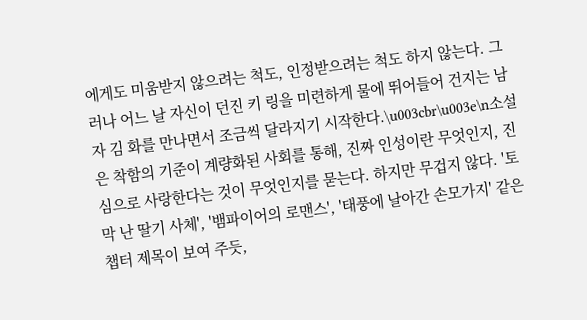에게도 미움받지 않으려는 척도, 인정받으려는 척도 하지 않는다. 그러나 어느 날 자신이 던진 키 링을 미련하게 물에 뛰어들어 건지는 남자 김 화를 만나면서 조금씩 달라지기 시작한다.\u003cbr\u003e\n소설은 착함의 기준이 계량화된 사회를 통해, 진짜 인성이란 무엇인지, 진심으로 사랑한다는 것이 무엇인지를 묻는다. 하지만 무겁지 않다. '토막 난 딸기 사체', '뱀파이어의 로맨스', '태풍에 날아간 손모가지' 같은 챕터 제목이 보여 주듯,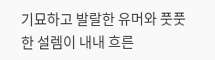기묘하고 발랄한 유머와 풋풋한 설렘이 내내 흐른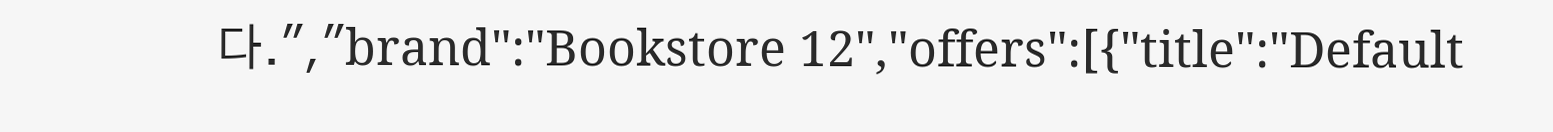다.","brand":"Bookstore 12","offers":[{"title":"Default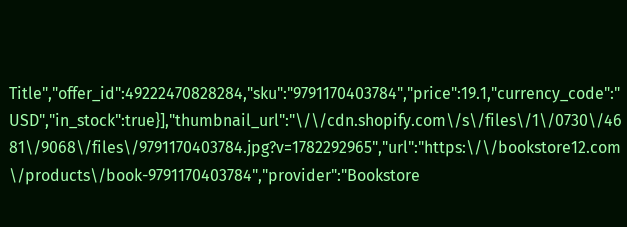Title","offer_id":49222470828284,"sku":"9791170403784","price":19.1,"currency_code":"USD","in_stock":true}],"thumbnail_url":"\/\/cdn.shopify.com\/s\/files\/1\/0730\/4681\/9068\/files\/9791170403784.jpg?v=1782292965","url":"https:\/\/bookstore12.com\/products\/book-9791170403784","provider":"Bookstore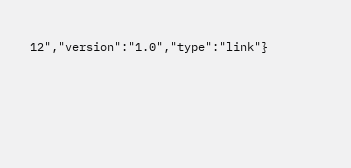12","version":"1.0","type":"link"}